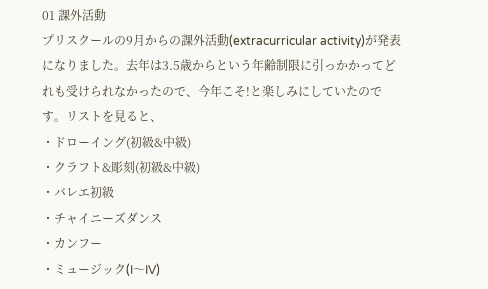01 課外活動
プリスクールの9月からの課外活動(extracurricular activity)が発表になりました。去年は3.5歳からという年齢制限に引っかかってどれも受けられなかったので、今年こそ!と楽しみにしていたのです。リストを見ると、
・ドローイング(初級&中級)
・クラフト&彫刻(初級&中級)
・バレエ初級
・チャイニーズダンス
・カンフー
・ミュージック(I〜IV)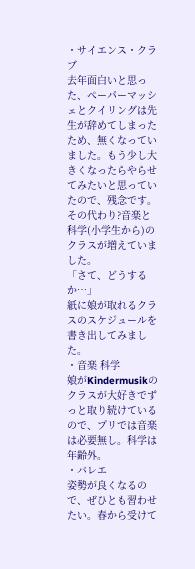・サイエンス・クラブ
去年面白いと思った、ペーパーマッシェとクイリングは先生が辞めてしまったため、無くなっていました。もう少し大きくなったらやらせてみたいと思っていたので、残念です。その代わり?音楽と科学(小学生から)のクラスが増えていました。
「さて、どうするか…」
紙に娘が取れるクラスのスケジュールを書き出してみました。
・音楽 科学
娘がKindermusikのクラスが大好きでずっと取り続けているので、プリでは音楽は必要無し。科学は年齢外。
・バレエ
姿勢が良くなるので、ぜひとも習わせたい。春から受けて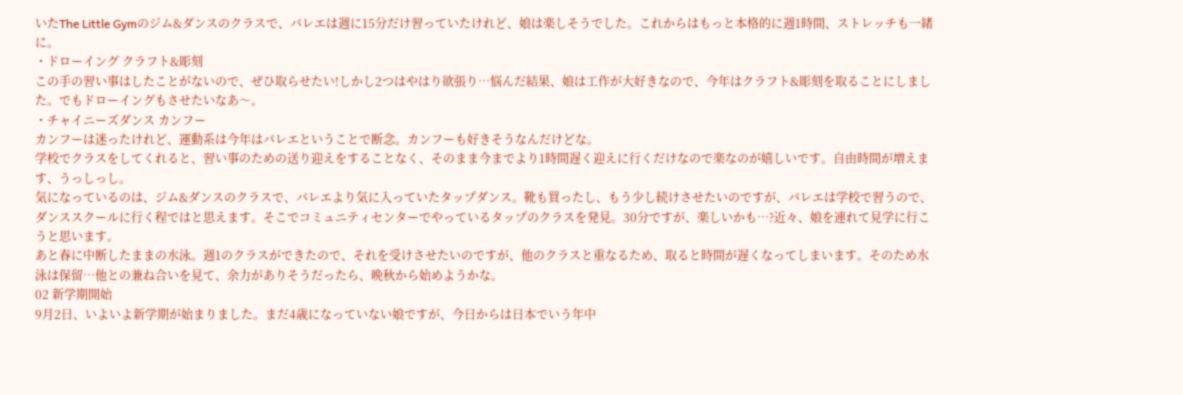いたThe Little Gymのジム&ダンスのクラスで、バレエは週に15分だけ習っていたけれど、娘は楽しそうでした。これからはもっと本格的に週1時間、ストレッチも一緒に。
・ドローイング クラフト&彫刻
この手の習い事はしたことがないので、ぜひ取らせたい!しかし2つはやはり欲張り…悩んだ結果、娘は工作が大好きなので、今年はクラフト&彫刻を取ることにしました。でもドローイングもさせたいなあ〜。
・チャイニーズダンス カンフー
カンフーは迷ったけれど、運動系は今年はバレエということで断念。カンフーも好きそうなんだけどな。
学校でクラスをしてくれると、習い事のための送り迎えをすることなく、そのまま今までより1時間遅く迎えに行くだけなので楽なのが嬉しいです。自由時間が増えます、うっしっし。
気になっているのは、ジム&ダンスのクラスで、バレエより気に入っていたタップダンス。靴も買ったし、もう少し続けさせたいのですが、バレエは学校で習うので、ダンススクールに行く程ではと思えます。そこでコミュニティセンターでやっているタップのクラスを発見。30分ですが、楽しいかも…?近々、娘を連れて見学に行こうと思います。
あと春に中断したままの水泳。週1のクラスができたので、それを受けさせたいのですが、他のクラスと重なるため、取ると時間が遅くなってしまいます。そのため水泳は保留…他との兼ね合いを見て、余力がありそうだったら、晩秋から始めようかな。
02 新学期開始
9月2日、いよいよ新学期が始まりました。まだ4歳になっていない娘ですが、今日からは日本でいう年中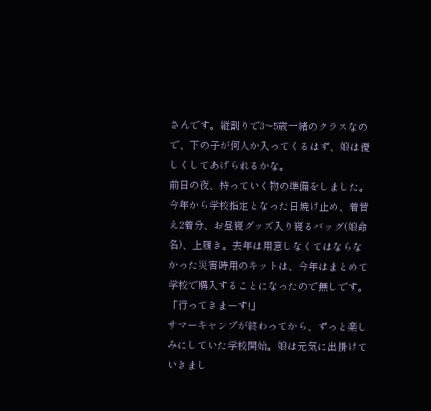さんです。縦割りで3〜5歳一緒のクラスなので、下の子が何人か入ってくるはず、娘は優しくしてあげられるかな。
前日の夜、持っていく物の準備をしました。今年から学校指定となった日焼け止め、着替え2着分、お昼寝グッズ入り寝るバッグ(娘命名)、上履き。去年は用意しなくてはならなかった災害時用のキットは、今年はまとめて学校で購入することになったので無しです。
「行ってきまーす!」
サマーキャンプが終わってから、ずっと楽しみにしていた学校開始。娘は元気に出掛けていきまし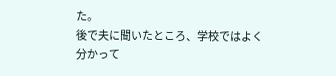た。
後で夫に聞いたところ、学校ではよく分かって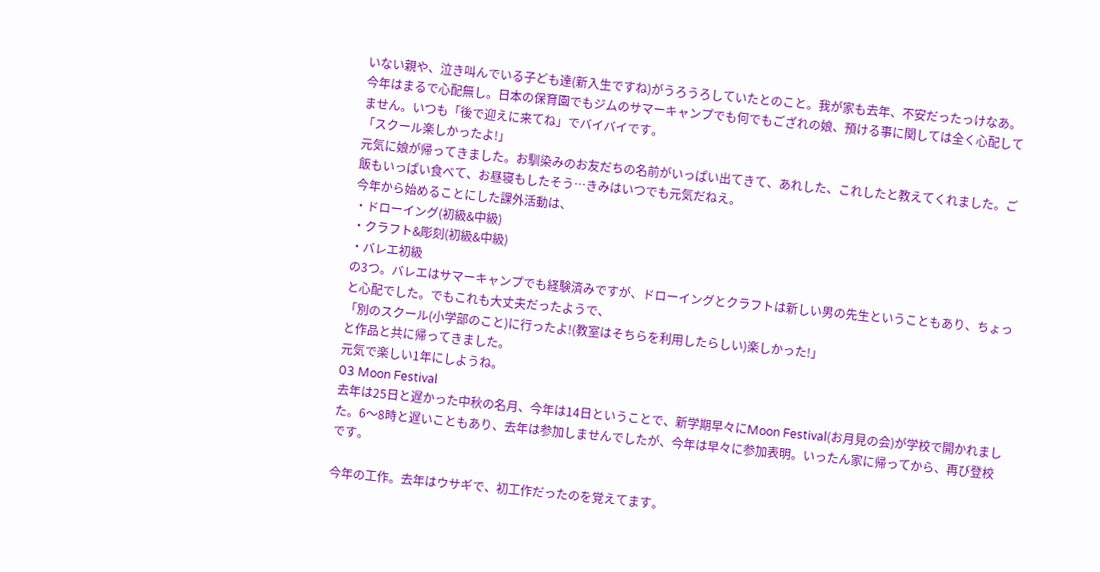いない親や、泣き叫んでいる子ども達(新入生ですね)がうろうろしていたとのこと。我が家も去年、不安だったっけなあ。
今年はまるで心配無し。日本の保育園でもジムのサマーキャンプでも何でもござれの娘、預ける事に関しては全く心配してません。いつも「後で迎えに来てね」でバイバイです。
「スクール楽しかったよ!」
元気に娘が帰ってきました。お馴染みのお友だちの名前がいっぱい出てきて、あれした、これしたと教えてくれました。ご飯もいっぱい食べて、お昼寝もしたそう…きみはいつでも元気だねえ。
今年から始めることにした課外活動は、
・ドローイング(初級&中級)
・クラフト&彫刻(初級&中級)
・バレエ初級
の3つ。バレエはサマーキャンプでも経験済みですが、ドローイングとクラフトは新しい男の先生ということもあり、ちょっと心配でした。でもこれも大丈夫だったようで、
「別のスクール(小学部のこと)に行ったよ!(教室はそちらを利用したらしい)楽しかった!」
と作品と共に帰ってきました。
元気で楽しい1年にしようね。
03 Moon Festival
去年は25日と遅かった中秋の名月、今年は14日ということで、新学期早々にMoon Festival(お月見の会)が学校で開かれました。6〜8時と遅いこともあり、去年は参加しませんでしたが、今年は早々に参加表明。いったん家に帰ってから、再び登校です。

今年の工作。去年はウサギで、初工作だったのを覚えてます。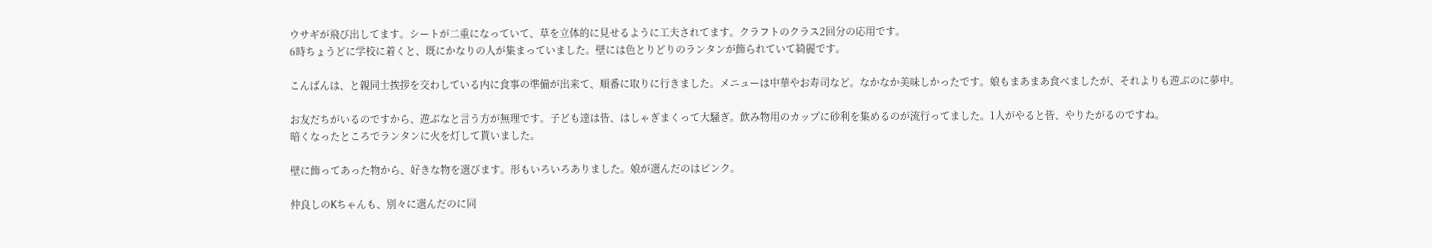ウサギが飛び出してます。シートが二重になっていて、草を立体的に見せるように工夫されてます。クラフトのクラス2回分の応用です。
6時ちょうどに学校に着くと、既にかなりの人が集まっていました。壁には色とりどりのランタンが飾られていて綺麗です。

こんばんは、と親同士挨拶を交わしている内に食事の準備が出来て、順番に取りに行きました。メニューは中華やお寿司など。なかなか美味しかったです。娘もまあまあ食べましたが、それよりも遊ぶのに夢中。

お友だちがいるのですから、遊ぶなと言う方が無理です。子ども達は皆、はしゃぎまくって大騒ぎ。飲み物用のカップに砂利を集めるのが流行ってました。1人がやると皆、やりたがるのですね。
暗くなったところでランタンに火を灯して貰いました。

壁に飾ってあった物から、好きな物を選びます。形もいろいろありました。娘が選んだのはピンク。

仲良しのKちゃんも、別々に選んだのに同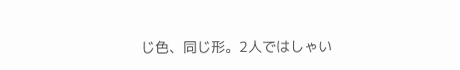じ色、同じ形。2人ではしゃい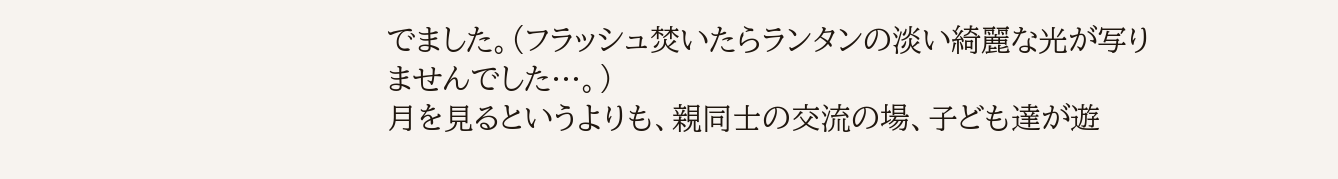でました。(フラッシュ焚いたらランタンの淡い綺麗な光が写りませんでした…。)
月を見るというよりも、親同士の交流の場、子ども達が遊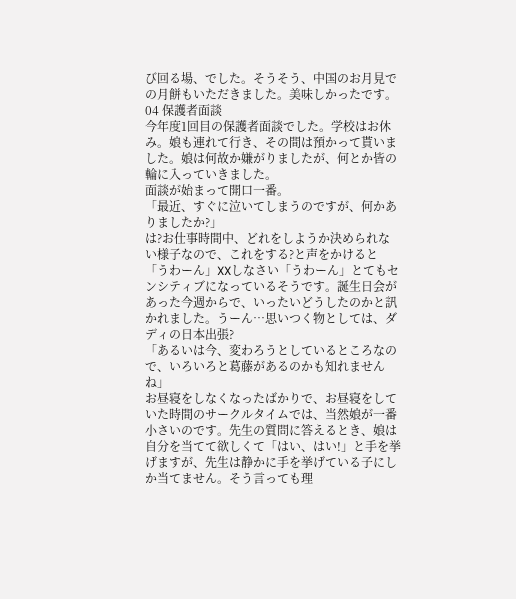び回る場、でした。そうそう、中国のお月見での月餅もいただきました。美味しかったです。
04 保護者面談
今年度1回目の保護者面談でした。学校はお休み。娘も連れて行き、その間は預かって貰いました。娘は何故か嫌がりましたが、何とか皆の輪に入っていきました。
面談が始まって開口一番。
「最近、すぐに泣いてしまうのですが、何かありましたか?」
は?お仕事時間中、どれをしようか決められない様子なので、これをする?と声をかけると「うわーん」XXしなさい「うわーん」とてもセンシティブになっているそうです。誕生日会があった今週からで、いったいどうしたのかと訊かれました。うーん…思いつく物としては、ダディの日本出張?
「あるいは今、変わろうとしているところなので、いろいろと葛藤があるのかも知れませんね」
お昼寝をしなくなったばかりで、お昼寝をしていた時間のサークルタイムでは、当然娘が一番小さいのです。先生の質問に答えるとき、娘は自分を当てて欲しくて「はい、はい!」と手を挙げますが、先生は静かに手を挙げている子にしか当てません。そう言っても理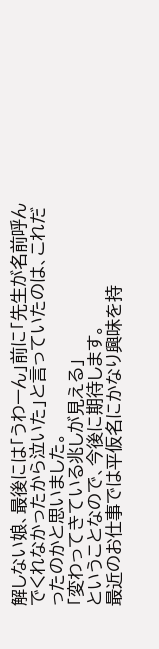解しない娘、最後には「うわーん」前に「先生が名前呼んでくれなかったから泣いた」と言っていたのは、これだったのかと思いました。
「変わってきている兆しが見える」
ということなので、今後に期待します。
最近のお仕事では平仮名にかなり興味を持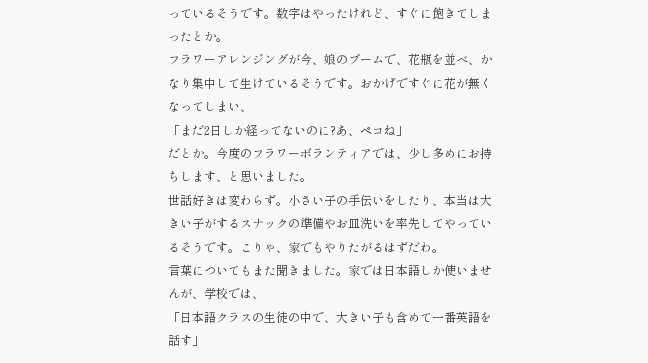っているそうです。数字はやったけれど、すぐに飽きてしまったとか。
フラワーアレンジングが今、娘のブームで、花瓶を並べ、かなり集中して生けているそうです。おかげですぐに花が無くなってしまい、
「まだ2日しか経ってないのに?あ、ペコね」
だとか。今度のフラワーボランティアでは、少し多めにお持ちします、と思いました。
世話好きは変わらず。小さい子の手伝いをしたり、本当は大きい子がするスナックの準備やお皿洗いを率先してやっているそうです。こりゃ、家でもやりたがるはずだわ。
言葉についてもまた聞きました。家では日本語しか使いませんが、学校では、
「日本語クラスの生徒の中で、大きい子も含めて一番英語を話す」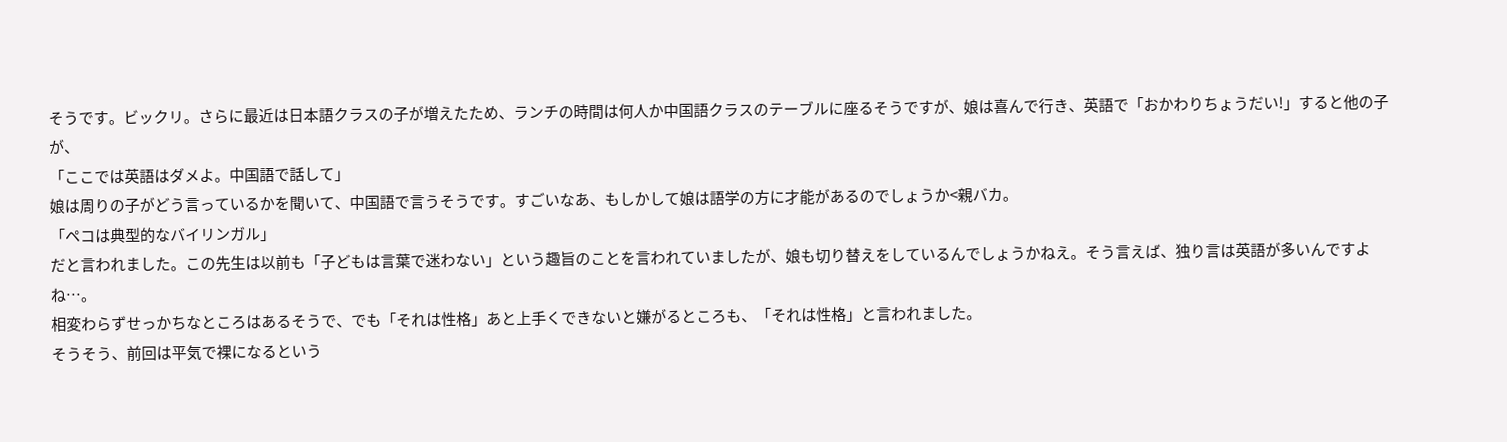そうです。ビックリ。さらに最近は日本語クラスの子が増えたため、ランチの時間は何人か中国語クラスのテーブルに座るそうですが、娘は喜んで行き、英語で「おかわりちょうだい!」すると他の子が、
「ここでは英語はダメよ。中国語で話して」
娘は周りの子がどう言っているかを聞いて、中国語で言うそうです。すごいなあ、もしかして娘は語学の方に才能があるのでしょうか<親バカ。
「ペコは典型的なバイリンガル」
だと言われました。この先生は以前も「子どもは言葉で迷わない」という趣旨のことを言われていましたが、娘も切り替えをしているんでしょうかねえ。そう言えば、独り言は英語が多いんですよね…。
相変わらずせっかちなところはあるそうで、でも「それは性格」あと上手くできないと嫌がるところも、「それは性格」と言われました。
そうそう、前回は平気で裸になるという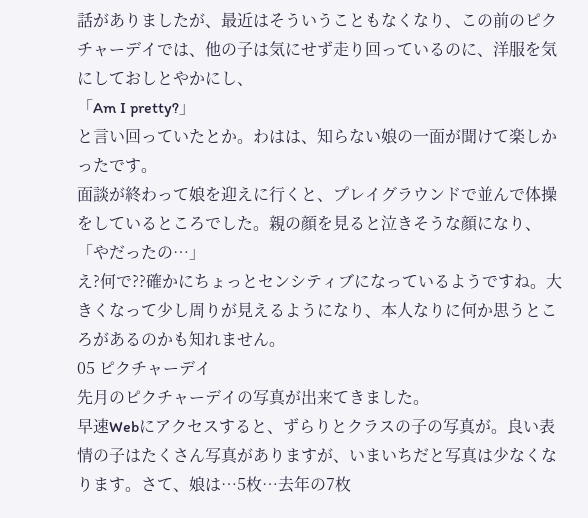話がありましたが、最近はそういうこともなくなり、この前のピクチャーデイでは、他の子は気にせず走り回っているのに、洋服を気にしておしとやかにし、
「Am I pretty?」
と言い回っていたとか。わはは、知らない娘の一面が聞けて楽しかったです。
面談が終わって娘を迎えに行くと、プレイグラウンドで並んで体操をしているところでした。親の顔を見ると泣きそうな顔になり、
「やだったの…」
え?何で??確かにちょっとセンシティブになっているようですね。大きくなって少し周りが見えるようになり、本人なりに何か思うところがあるのかも知れません。
05 ピクチャーデイ
先月のピクチャーデイの写真が出来てきました。
早速Webにアクセスすると、ずらりとクラスの子の写真が。良い表情の子はたくさん写真がありますが、いまいちだと写真は少なくなります。さて、娘は…5枚…去年の7枚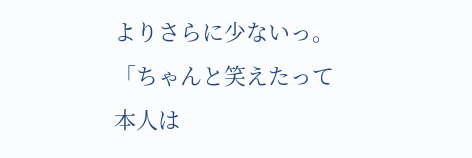よりさらに少ないっ。
「ちゃんと笑えたって本人は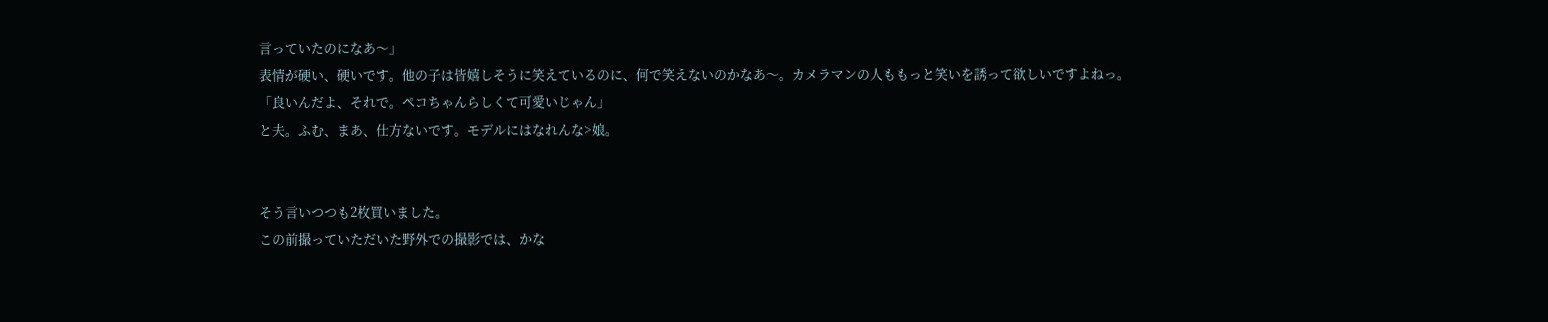言っていたのになあ〜」
表情が硬い、硬いです。他の子は皆嬉しそうに笑えているのに、何で笑えないのかなあ〜。カメラマンの人ももっと笑いを誘って欲しいですよねっ。
「良いんだよ、それで。ペコちゃんらしくて可愛いじゃん」
と夫。ふむ、まあ、仕方ないです。モデルにはなれんな>娘。


そう言いつつも2枚買いました。
この前撮っていただいた野外での撮影では、かな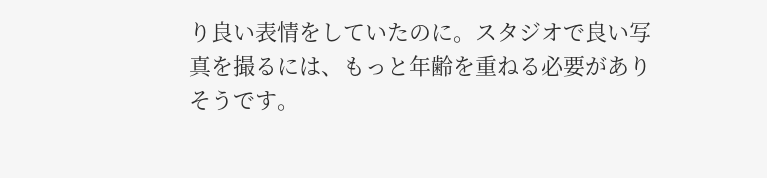り良い表情をしていたのに。スタジオで良い写真を撮るには、もっと年齢を重ねる必要がありそうです。